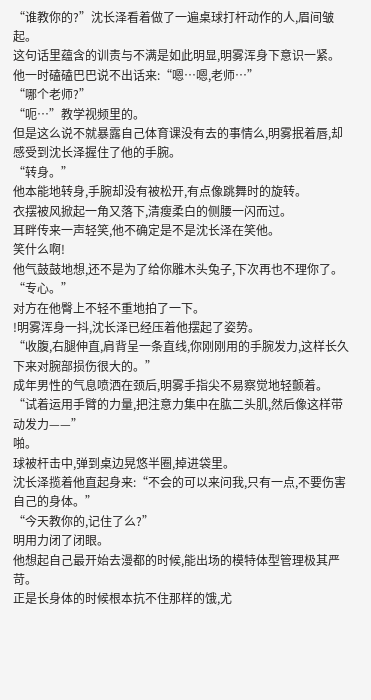“谁教你的?”沈长泽看着做了一遍桌球打杆动作的人,眉间皱起。
这句话里蕴含的训责与不满是如此明显,明雾浑身下意识一紧。
他一时磕磕巴巴说不出话来:“嗯…嗯,老师…”
“哪个老师?”
“呃…”教学视频里的。
但是这么说不就暴露自己体育课没有去的事情么,明雾抿着唇,却感受到沈长泽握住了他的手腕。
“转身。”
他本能地转身,手腕却没有被松开,有点像跳舞时的旋转。
衣摆被风掀起一角又落下,清瘦柔白的侧腰一闪而过。
耳畔传来一声轻笑,他不确定是不是沈长泽在笑他。
笑什么啊!
他气鼓鼓地想,还不是为了给你雕木头兔子,下次再也不理你了。
“专心。”
对方在他臀上不轻不重地拍了一下。
!明雾浑身一抖,沈长泽已经压着他摆起了姿势。
“收腹,右腿伸直,肩背呈一条直线,你刚刚用的手腕发力,这样长久下来对腕部损伤很大的。”
成年男性的气息喷洒在颈后,明雾手指尖不易察觉地轻颤着。
“试着运用手臂的力量,把注意力集中在肱二头肌,然后像这样带动发力——”
啪。
球被杆击中,弹到桌边晃悠半圈,掉进袋里。
沈长泽揽着他直起身来:“不会的可以来问我,只有一点,不要伤害自己的身体。”
“今天教你的,记住了么?”
明用力闭了闭眼。
他想起自己最开始去漫都的时候,能出场的模特体型管理极其严苛。
正是长身体的时候根本抗不住那样的饿,尤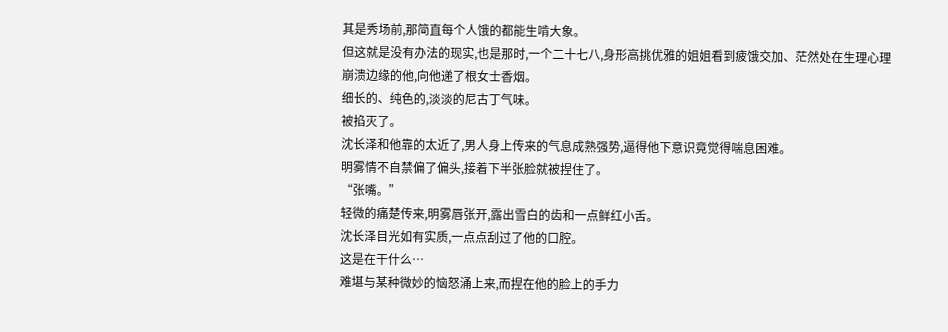其是秀场前,那简直每个人饿的都能生啃大象。
但这就是没有办法的现实,也是那时,一个二十七八,身形高挑优雅的姐姐看到疲饿交加、茫然处在生理心理崩溃边缘的他,向他递了根女士香烟。
细长的、纯色的,淡淡的尼古丁气味。
被掐灭了。
沈长泽和他靠的太近了,男人身上传来的气息成熟强势,逼得他下意识竟觉得喘息困难。
明雾情不自禁偏了偏头,接着下半张脸就被捏住了。
“张嘴。”
轻微的痛楚传来,明雾唇张开,露出雪白的齿和一点鲜红小舌。
沈长泽目光如有实质,一点点刮过了他的口腔。
这是在干什么…
难堪与某种微妙的恼怒涌上来,而捏在他的脸上的手力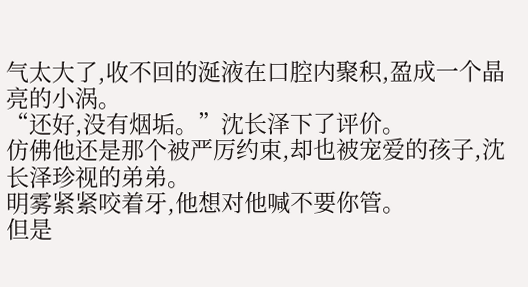气太大了,收不回的涎液在口腔内聚积,盈成一个晶亮的小涡。
“还好,没有烟垢。”沈长泽下了评价。
仿佛他还是那个被严厉约束,却也被宠爱的孩子,沈长泽珍视的弟弟。
明雾紧紧咬着牙,他想对他喊不要你管。
但是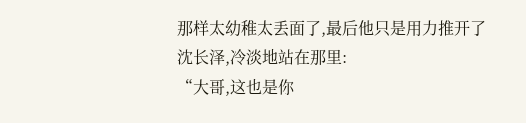那样太幼稚太丢面了,最后他只是用力推开了沈长泽,冷淡地站在那里:
“大哥,这也是你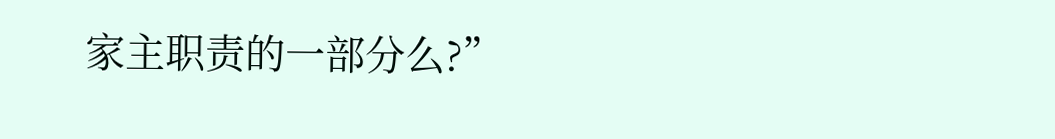家主职责的一部分么?”